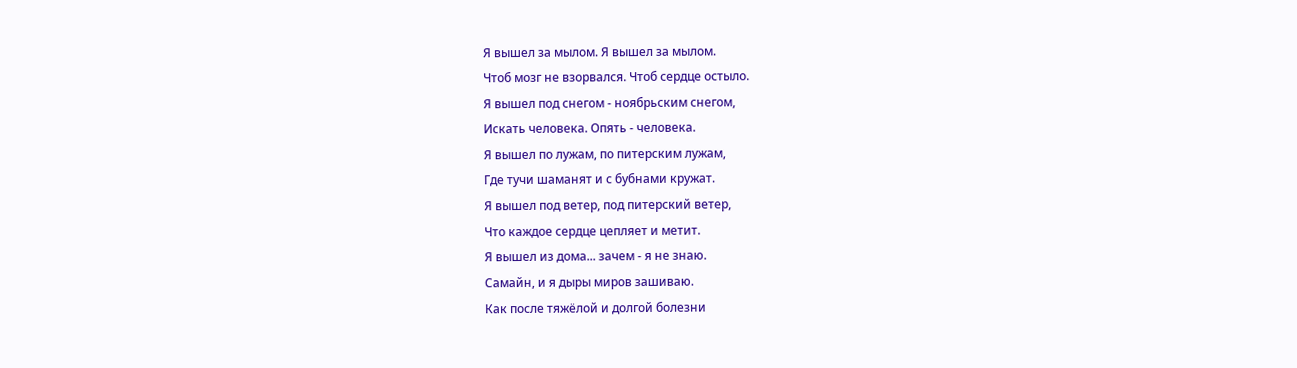Я вышел за мылом. Я вышел за мылом.
Чтоб мозг не взорвался. Чтоб сердце остыло.
Я вышел под снегом - ноябрьским снегом,
Искать человека. Опять - человека.
Я вышел по лужам, по питерским лужам,
Где тучи шаманят и с бубнами кружат.
Я вышел под ветер, под питерский ветер,
Что каждое сердце цепляет и метит.
Я вышел из дома... зачем - я не знаю.
Самайн, и я дыры миров зашиваю.
Как после тяжёлой и долгой болезни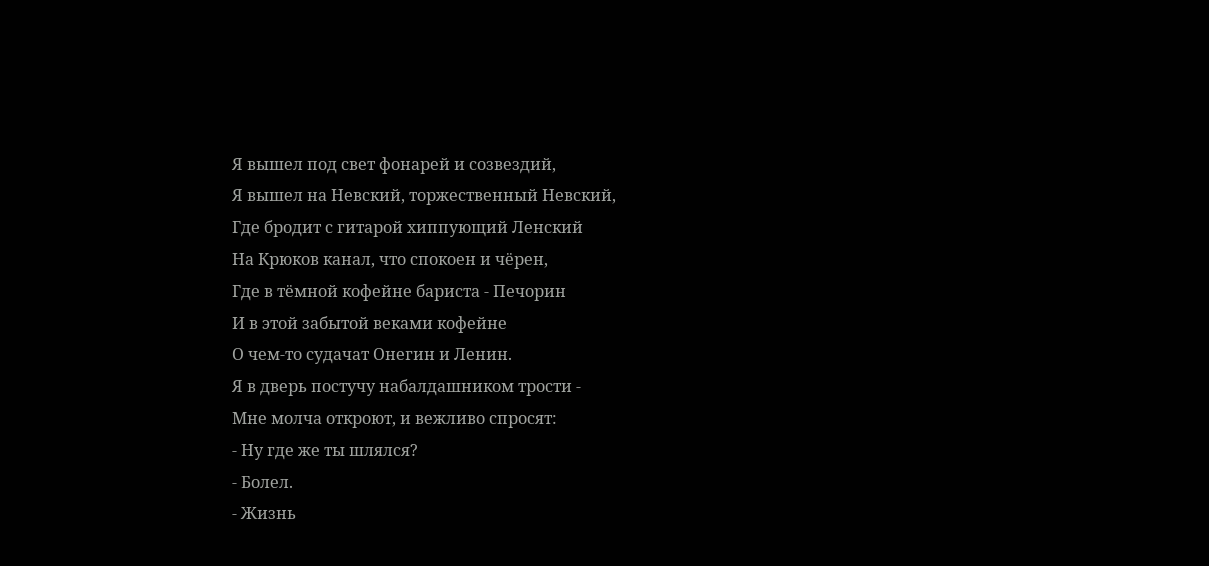Я вышел под свет фонарей и созвездий,
Я вышел на Невский, торжественный Невский,
Где бродит с гитарой хиппующий Ленский
На Крюков канал, что спокоен и чёрен,
Где в тёмной кофейне бариста - Печорин
И в этой забытой веками кофейне
О чем-то судачат Онегин и Ленин.
Я в дверь постучу набалдашником трости -
Мне молча откроют, и вежливо спросят:
- Ну где же ты шлялся?
- Болел.
- Жизнь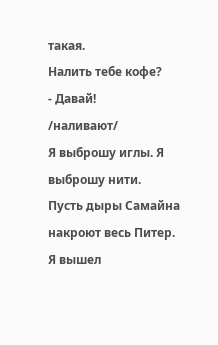такая.
Налить тебе кофе?
- Давай!
/наливают/
Я выброшу иглы. Я выброшу нити.
Пусть дыры Самайна накроют весь Питер.
Я вышел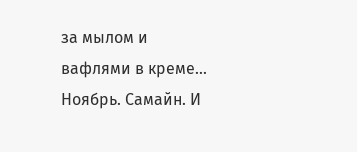за мылом и вафлями в креме...
Ноябрь. Самайн. И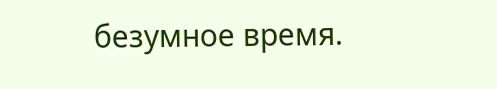безумное время.